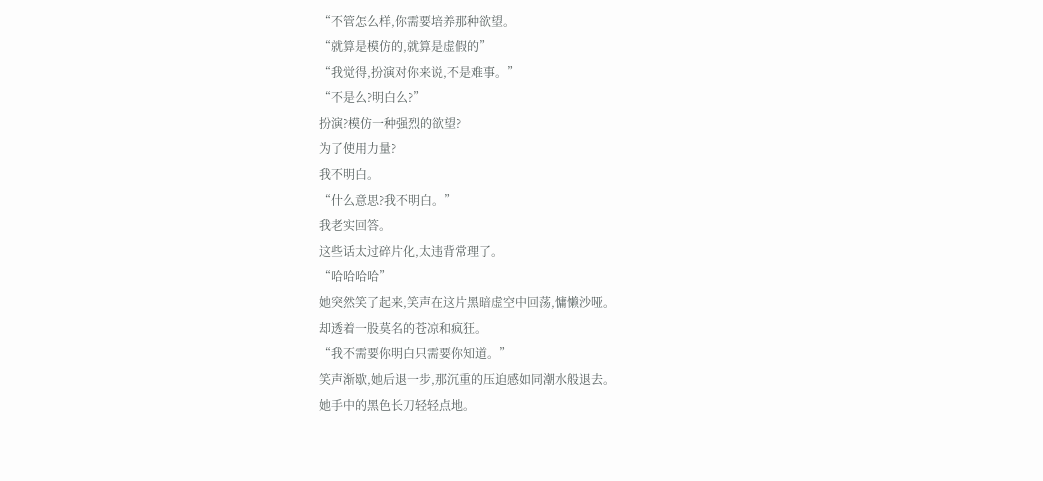“不管怎么样,你需要培养那种欲望。
“就算是模仿的,就算是虚假的”
“我觉得,扮演对你来说,不是难事。”
“不是么?明白么?”
扮演?模仿一种强烈的欲望?
为了使用力量?
我不明白。
“什么意思?我不明白。”
我老实回答。
这些话太过碎片化,太违背常理了。
“哈哈哈哈”
她突然笑了起来,笑声在这片黑暗虚空中回荡,慵懒沙哑。
却透着一股莫名的苍凉和疯狂。
“我不需要你明白只需要你知道。”
笑声渐歇,她后退一步,那沉重的压迫感如同潮水般退去。
她手中的黑色长刀轻轻点地。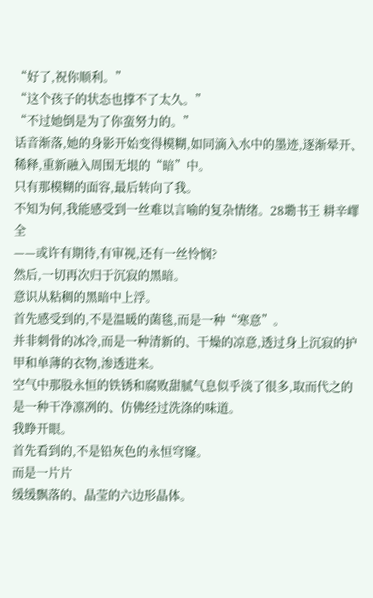“好了,祝你顺利。”
“这个孩子的状态也撑不了太久。”
“不过她倒是为了你蛮努力的。”
话音渐落,她的身影开始变得模糊,如同滴入水中的墨迹,逐渐晕开、稀释,重新融入周围无垠的“暗”中。
只有那模糊的面容,最后转向了我。
不知为何,我能感受到一丝难以言喻的复杂情绪。28墈书王 耕辛嶵全
——或许有期待,有审视,还有一丝怜悯?
然后,一切再次归于沉寂的黑暗。
意识从粘稠的黑暗中上浮。
首先感受到的,不是温暖的菌毯,而是一种“寒意”。
并非刺骨的冰冷,而是一种清新的、干燥的凉意,透过身上沉寂的护甲和单薄的衣物,渗透进来。
空气中那股永恒的铁锈和腐败甜腻气息似乎淡了很多,取而代之的是一种干净凛冽的、仿佛经过洗涤的味道。
我睁开眼。
首先看到的,不是铅灰色的永恒穹窿。
而是一片片
缓缓飘落的、晶莹的六边形晶体。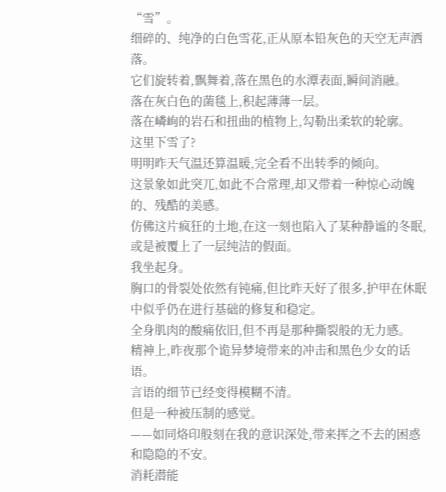“雪”。
细碎的、纯净的白色雪花,正从原本铅灰色的天空无声洒落。
它们旋转着,飘舞着,落在黑色的水潭表面,瞬间消融。
落在灰白色的菌毯上,积起薄薄一层。
落在嶙峋的岩石和扭曲的植物上,勾勒出柔软的轮廓。
这里下雪了?
明明昨天气温还算温暖,完全看不出转季的倾向。
这景象如此突兀,如此不合常理,却又带着一种惊心动魄的、残酷的美感。
仿佛这片疯狂的土地,在这一刻也陷入了某种静谧的冬眠,或是被覆上了一层纯洁的假面。
我坐起身。
胸口的骨裂处依然有钝痛,但比昨天好了很多,护甲在休眠中似乎仍在进行基础的修复和稳定。
全身肌肉的酸痛依旧,但不再是那种撕裂般的无力感。
精神上,昨夜那个诡异梦境带来的冲击和黑色少女的话语。
言语的细节已经变得模糊不清。
但是一种被压制的感觉。
——如同烙印般刻在我的意识深处,带来挥之不去的困惑和隐隐的不安。
消耗潜能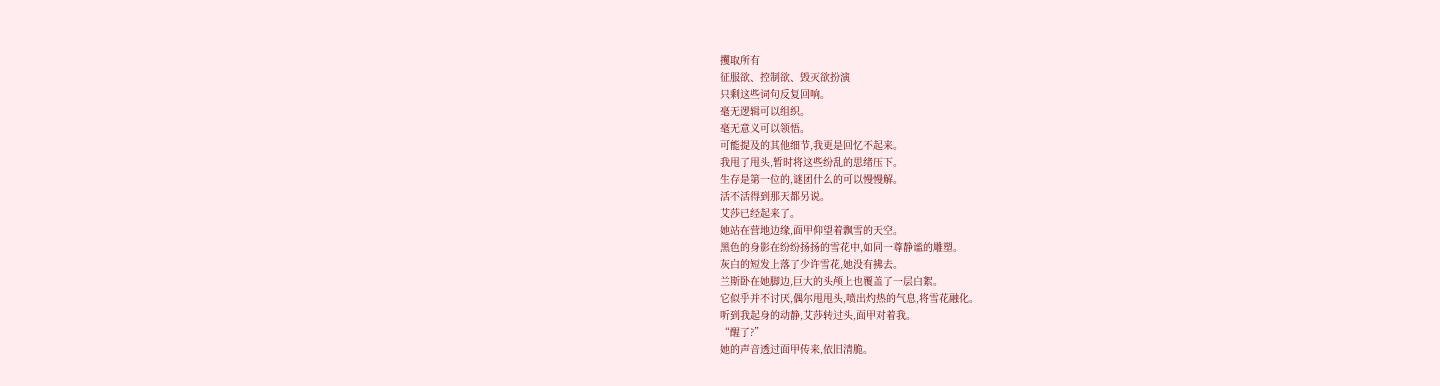攫取所有
征服欲、控制欲、毁灭欲扮演
只剩这些词句反复回响。
毫无逻辑可以组织。
毫无意义可以领悟。
可能提及的其他细节,我更是回忆不起来。
我甩了甩头,暂时将这些纷乱的思绪压下。
生存是第一位的,谜团什么的可以慢慢解。
活不活得到那天都另说。
艾莎已经起来了。
她站在营地边缘,面甲仰望着飘雪的天空。
黑色的身影在纷纷扬扬的雪花中,如同一尊静谧的雕塑。
灰白的短发上落了少许雪花,她没有拂去。
兰斯卧在她脚边,巨大的头颅上也覆盖了一层白絮。
它似乎并不讨厌,偶尔甩甩头,喷出灼热的气息,将雪花融化。
听到我起身的动静,艾莎转过头,面甲对着我。
“醒了?”
她的声音透过面甲传来,依旧清脆。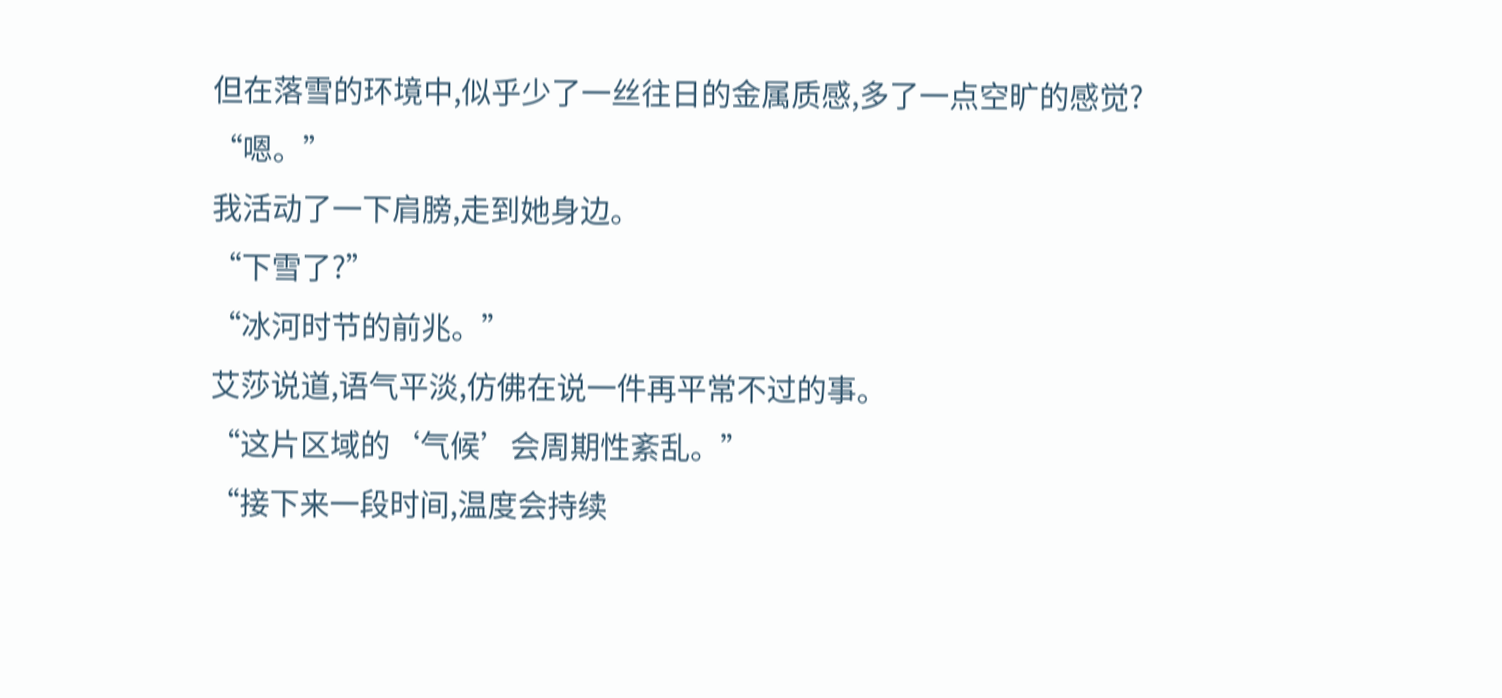但在落雪的环境中,似乎少了一丝往日的金属质感,多了一点空旷的感觉?
“嗯。”
我活动了一下肩膀,走到她身边。
“下雪了?”
“冰河时节的前兆。”
艾莎说道,语气平淡,仿佛在说一件再平常不过的事。
“这片区域的‘气候’会周期性紊乱。”
“接下来一段时间,温度会持续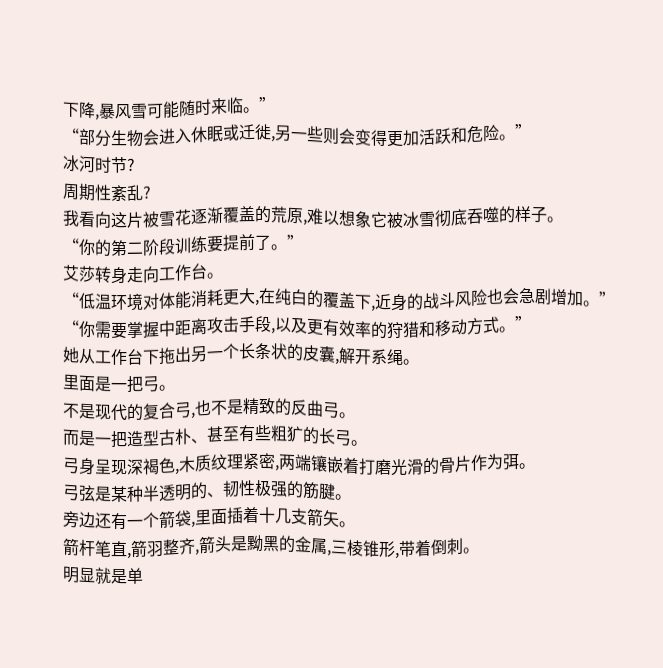下降,暴风雪可能随时来临。”
“部分生物会进入休眠或迁徙,另一些则会变得更加活跃和危险。”
冰河时节?
周期性紊乱?
我看向这片被雪花逐渐覆盖的荒原,难以想象它被冰雪彻底吞噬的样子。
“你的第二阶段训练要提前了。”
艾莎转身走向工作台。
“低温环境对体能消耗更大,在纯白的覆盖下,近身的战斗风险也会急剧增加。”
“你需要掌握中距离攻击手段,以及更有效率的狩猎和移动方式。”
她从工作台下拖出另一个长条状的皮囊,解开系绳。
里面是一把弓。
不是现代的复合弓,也不是精致的反曲弓。
而是一把造型古朴、甚至有些粗犷的长弓。
弓身呈现深褐色,木质纹理紧密,两端镶嵌着打磨光滑的骨片作为弭。
弓弦是某种半透明的、韧性极强的筋腱。
旁边还有一个箭袋,里面插着十几支箭矢。
箭杆笔直,箭羽整齐,箭头是黝黑的金属,三棱锥形,带着倒刺。
明显就是单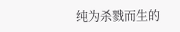纯为杀戮而生的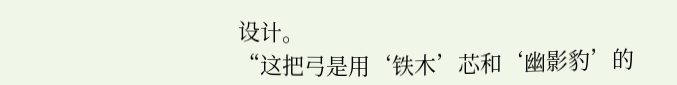设计。
“这把弓是用‘铁木’芯和‘幽影豹’的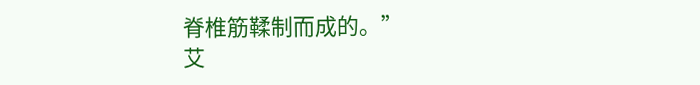脊椎筋鞣制而成的。”
艾